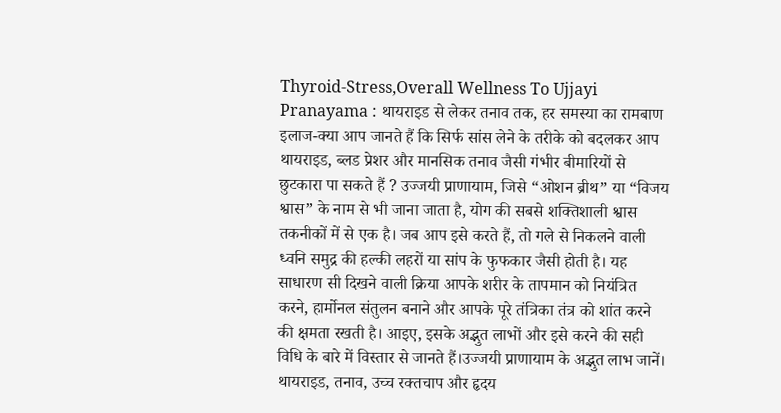Thyroid-Stress,Overall Wellness To Ujjayi Pranayama : थायराइड से लेकर तनाव तक, हर समस्या का रामबाण इलाज-क्या आप जानते हैं कि सिर्फ सांस लेने के तरीके को बदलकर आप थायराइड, ब्लड प्रेशर और मानसिक तनाव जैसी गंभीर बीमारियों से छुटकारा पा सकते हैं ? उज्जयी प्राणायाम, जिसे “ओशन ब्रीथ” या “विजय श्वास” के नाम से भी जाना जाता है, योग की सबसे शक्तिशाली श्वास तकनीकों में से एक है। जब आप इसे करते हैं, तो गले से निकलने वाली ध्वनि समुद्र की हल्की लहरों या सांप के फुफकार जैसी होती है। यह साधारण सी दिखने वाली क्रिया आपके शरीर के तापमान को नियंत्रित करने, हार्मोनल संतुलन बनाने और आपके पूरे तंत्रिका तंत्र को शांत करने की क्षमता रखती है। आइए, इसके अद्भुत लाभों और इसे करने की सही विधि के बारे में विस्तार से जानते हैं।उज्जयी प्राणायाम के अद्भुत लाभ जानें। थायराइड, तनाव, उच्च रक्तचाप और हृदय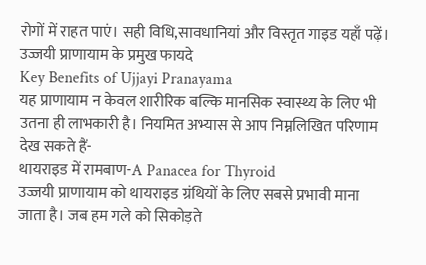रोगों में राहत पाएं। सही विधि,सावधानियां और विस्तृत गाइड यहाँ पढ़ें।
उज्जयी प्राणायाम के प्रमुख फायदे
Key Benefits of Ujjayi Pranayama
यह प्राणायाम न केवल शारीरिक बल्कि मानसिक स्वास्थ्य के लिए भी उतना ही लाभकारी है। नियमित अभ्यास से आप निम्नलिखित परिणाम देख सकते हैं-
थायराइड में रामबाण-A Panacea for Thyroid
उज्जयी प्राणायाम को थायराइड ग्रंथियों के लिए सबसे प्रभावी माना जाता है। जब हम गले को सिकोड़ते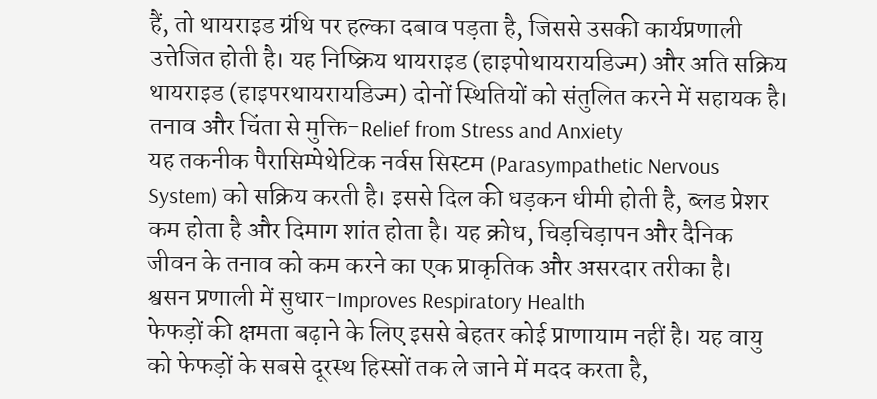हैं, तो थायराइड ग्रंथि पर हल्का दबाव पड़ता है, जिससे उसकी कार्यप्रणाली उत्तेजित होती है। यह निष्क्रिय थायराइड (हाइपोथायरायडिज्म) और अति सक्रिय थायराइड (हाइपरथायरायडिज्म) दोनों स्थितियों को संतुलित करने में सहायक है।
तनाव और चिंता से मुक्ति-Relief from Stress and Anxiety
यह तकनीक पैरासिम्पेथेटिक नर्वस सिस्टम (Parasympathetic Nervous System) को सक्रिय करती है। इससे दिल की धड़कन धीमी होती है, ब्लड प्रेशर कम होता है और दिमाग शांत होता है। यह क्रोध, चिड़चिड़ापन और दैनिक जीवन के तनाव को कम करने का एक प्राकृतिक और असरदार तरीका है।
श्वसन प्रणाली में सुधार-Improves Respiratory Health
फेफड़ों की क्षमता बढ़ाने के लिए इससे बेहतर कोई प्राणायाम नहीं है। यह वायु को फेफड़ों के सबसे दूरस्थ हिस्सों तक ले जाने में मदद करता है,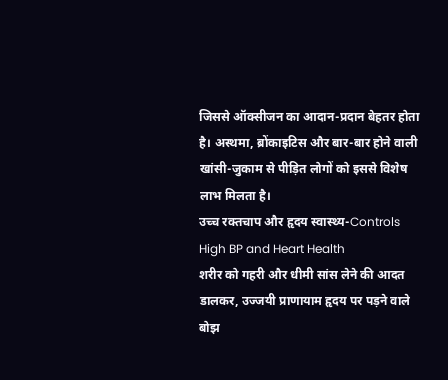जिससे ऑक्सीजन का आदान-प्रदान बेहतर होता है। अस्थमा, ब्रोंकाइटिस और बार-बार होने वाली खांसी-जुकाम से पीड़ित लोगों को इससे विशेष लाभ मिलता है।
उच्च रक्तचाप और हृदय स्वास्थ्य-Controls High BP and Heart Health
शरीर को गहरी और धीमी सांस लेने की आदत डालकर, उज्जयी प्राणायाम हृदय पर पड़ने वाले बोझ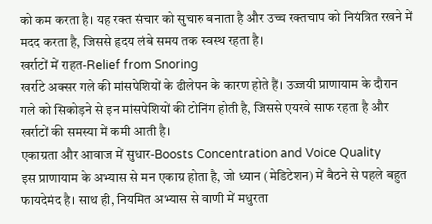को कम करता है। यह रक्त संचार को सुचारु बनाता है और उच्च रक्तचाप को नियंत्रित रखने में मदद करता है, जिससे हृदय लंबे समय तक स्वस्थ रहता है।
खर्राटों में राहत-Relief from Snoring
खर्राटे अक्सर गले की मांसपेशियों के ढीलेपन के कारण होते हैं। उज्जयी प्राणायाम के दौरान गले को सिकोड़ने से इन मांसपेशियों की टोनिंग होती है, जिससे एयरवे साफ रहता है और खर्राटों की समस्या में कमी आती है।
एकाग्रता और आवाज में सुधार-Boosts Concentration and Voice Quality
इस प्राणायाम के अभ्यास से मन एकाग्र होता है, जो ध्यान (मेडिटेशन) में बैठने से पहले बहुत फायदेमंद है। साथ ही, नियमित अभ्यास से वाणी में मधुरता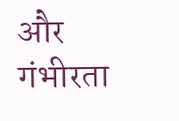और गंभीरता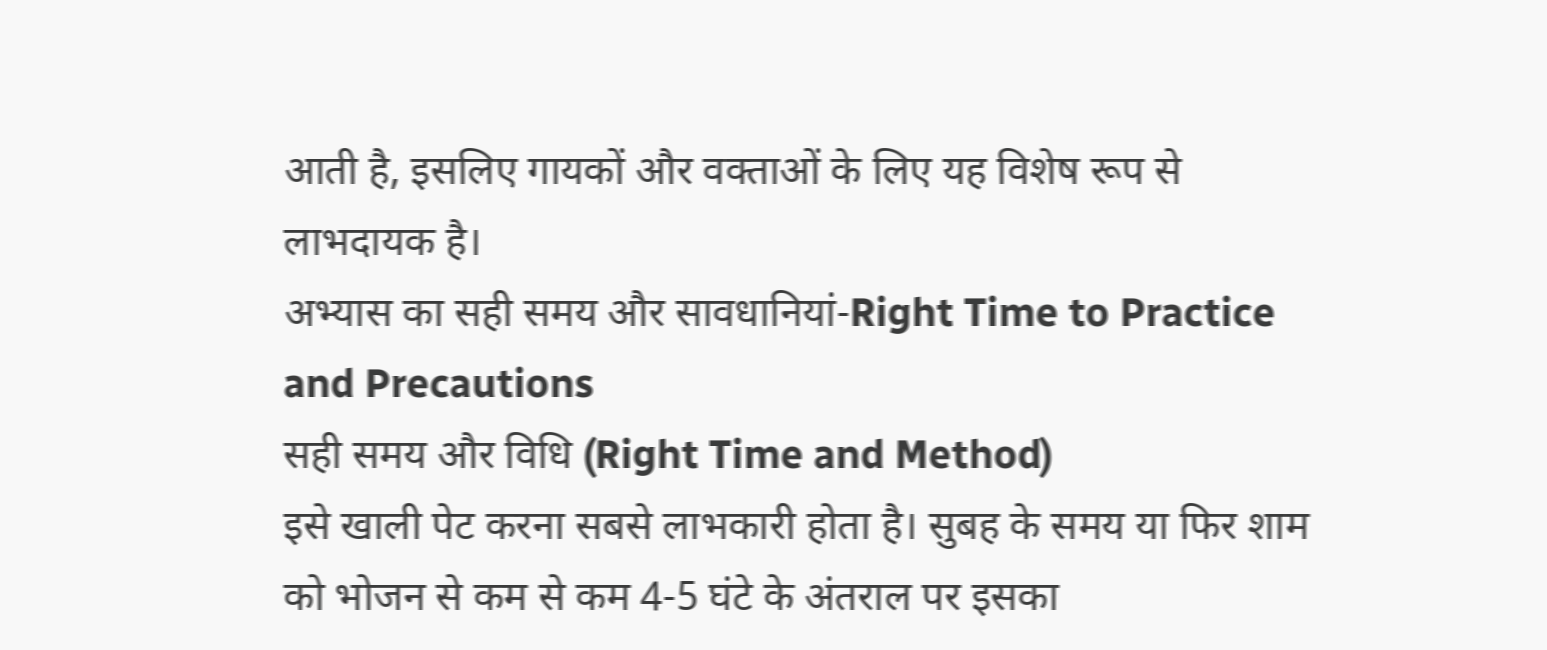आती है, इसलिए गायकों और वक्ताओं के लिए यह विशेष रूप से लाभदायक है।
अभ्यास का सही समय और सावधानियां-Right Time to Practice and Precautions
सही समय और विधि (Right Time and Method)
इसे खाली पेट करना सबसे लाभकारी होता है। सुबह के समय या फिर शाम को भोजन से कम से कम 4-5 घंटे के अंतराल पर इसका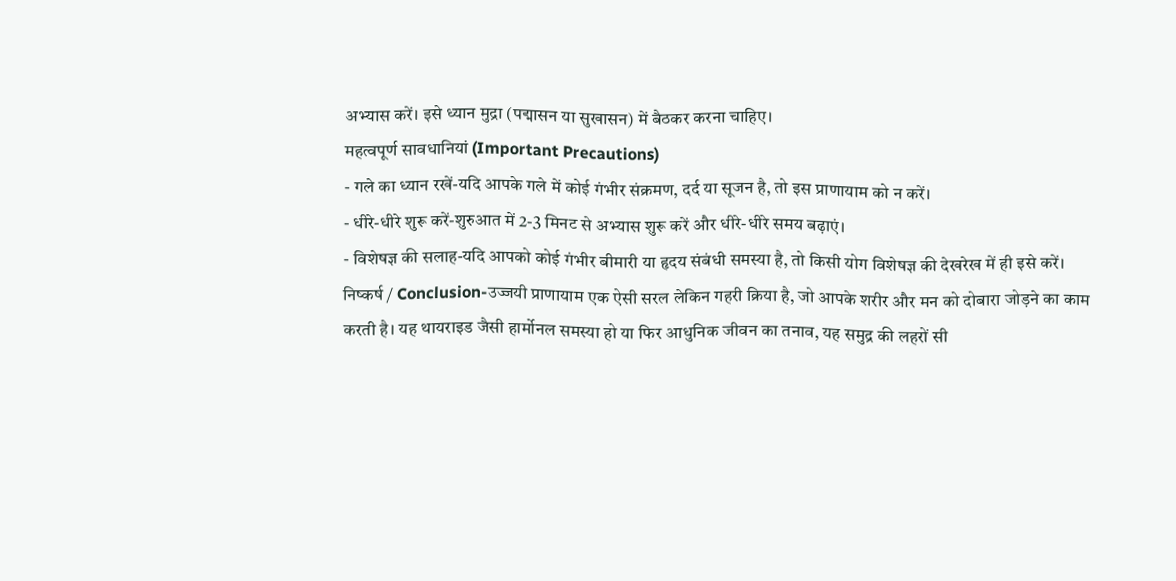अभ्यास करें। इसे ध्यान मुद्रा (पद्मासन या सुखासन) में बैठकर करना चाहिए।
महत्वपूर्ण सावधानियां (Important Precautions)
- गले का ध्यान रखें-यदि आपके गले में कोई गंभीर संक्रमण, दर्द या सूजन है, तो इस प्राणायाम को न करें।
- धीरे-धीरे शुरू करें-शुरुआत में 2-3 मिनट से अभ्यास शुरू करें और धीरे-धीरे समय बढ़ाएं।
- विशेषज्ञ की सलाह-यदि आपको कोई गंभीर बीमारी या हृदय संबंधी समस्या है, तो किसी योग विशेषज्ञ की देखरेख में ही इसे करें।
निष्कर्ष / Conclusion-उज्जयी प्राणायाम एक ऐसी सरल लेकिन गहरी क्रिया है, जो आपके शरीर और मन को दोबारा जोड़ने का काम करती है। यह थायराइड जैसी हार्मोनल समस्या हो या फिर आधुनिक जीवन का तनाव, यह समुद्र की लहरों सी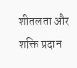शीतलता और शक्ति प्रदान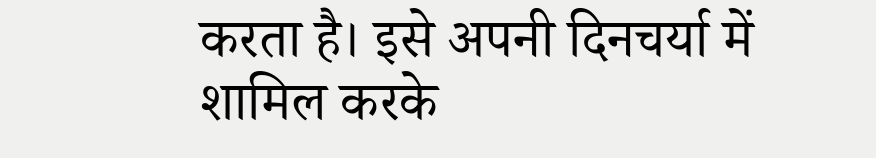करता है। इसे अपनी दिनचर्या में शामिल करके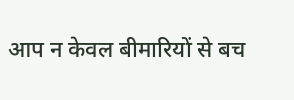आप न केवल बीमारियों से बच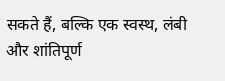सकते हैं, बल्कि एक स्वस्थ, लंबी और शांतिपूर्ण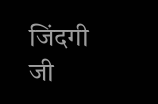जिंदगी जी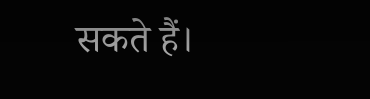सकते हैं।